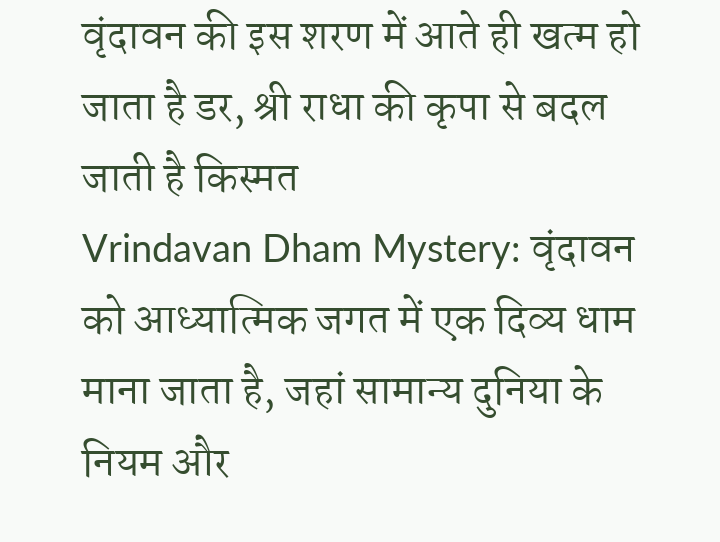वृंदावन की इस शरण में आते ही खत्म हो जाता है डर, श्री राधा की कृपा से बदल जाती है किस्मत
Vrindavan Dham Mystery: वृंदावन को आध्यात्मिक जगत में एक दिव्य धाम माना जाता है, जहां सामान्य दुनिया के नियम और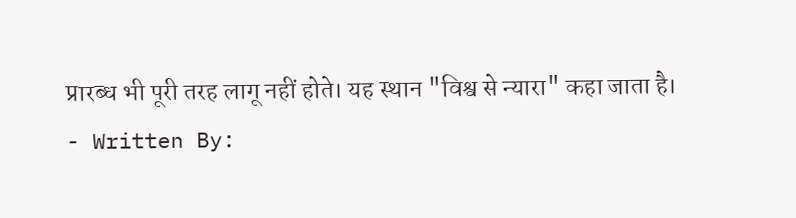प्रारब्ध भी पूरी तरह लागू नहीं होते। यह स्थान "विश्व से न्यारा" कहा जाता है।
- Written By: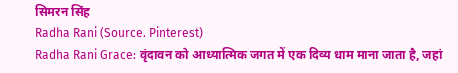सिमरन सिंह
Radha Rani (Source. Pinterest)
Radha Rani Grace: वृंदावन को आध्यात्मिक जगत में एक दिव्य धाम माना जाता है, जहां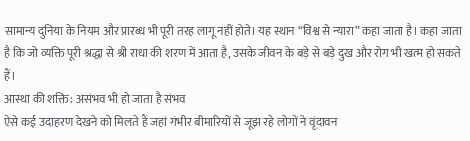सामान्य दुनिया के नियम और प्रारब्ध भी पूरी तरह लागू नहीं होते। यह स्थान “विश्व से न्यारा” कहा जाता है। कहा जाता है कि जो व्यक्ति पूरी श्रद्धा से श्री राधा की शरण में आता है, उसके जीवन के बड़े से बड़े दुख और रोग भी खत्म हो सकते हैं।
आस्था की शक्ति: असंभव भी हो जाता है संभव
ऐसे कई उदाहरण देखने को मिलते हैं जहां गंभीर बीमारियों से जूझ रहे लोगों ने वृंदावन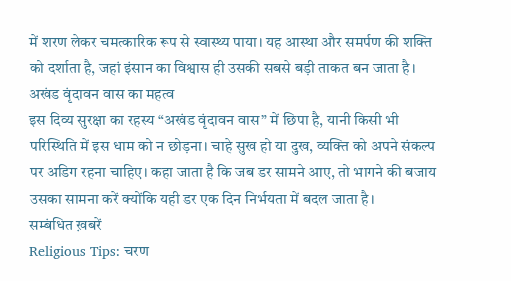में शरण लेकर चमत्कारिक रूप से स्वास्थ्य पाया। यह आस्था और समर्पण की शक्ति को दर्शाता है, जहां इंसान का विश्वास ही उसकी सबसे बड़ी ताकत बन जाता है।
अखंड वृंदावन वास का महत्व
इस दिव्य सुरक्षा का रहस्य “अखंड वृंदावन वास” में छिपा है, यानी किसी भी परिस्थिति में इस धाम को न छोड़ना। चाहे सुख हो या दुख, व्यक्ति को अपने संकल्प पर अडिग रहना चाहिए। कहा जाता है कि जब डर सामने आए, तो भागने की बजाय उसका सामना करें क्योंकि यही डर एक दिन निर्भयता में बदल जाता है।
सम्बंधित ख़बरें
Religious Tips: चरण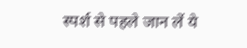स्पर्श से पहले जान लें ये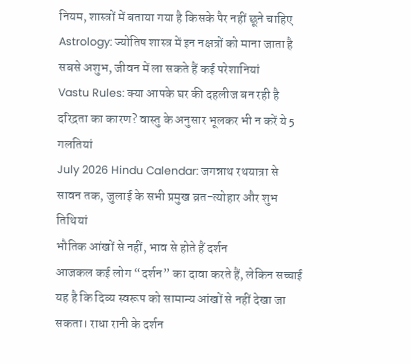नियम, शास्त्रों में बताया गया है किसके पैर नहीं छूने चाहिए
Astrology: ज्योतिष शास्त्र में इन नक्षत्रों को माना जाता है सबसे अशुभ, जीवन में ला सकते हैं कई परेशानियां
Vastu Rules: क्या आपके घर की दहलीज बन रही है दरिद्रता का कारण? वास्तु के अनुसार भूलकर भी न करें ये 5 गलतियां
July 2026 Hindu Calendar: जगन्नाथ रथयात्रा से सावन तक, जुलाई के सभी प्रमुख व्रत-त्योहार और शुभ तिथियां
भौतिक आंखों से नहीं, भाव से होते हैं दर्शन
आजकल कई लोग “दर्शन” का दावा करते हैं, लेकिन सच्चाई यह है कि दिव्य स्वरूप को सामान्य आंखों से नहीं देखा जा सकता। राधा रानी के दर्शन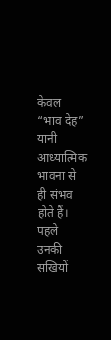केवल “भाव देह” यानी आध्यात्मिक भावना से ही संभव होते हैं। पहले उनकी सखियों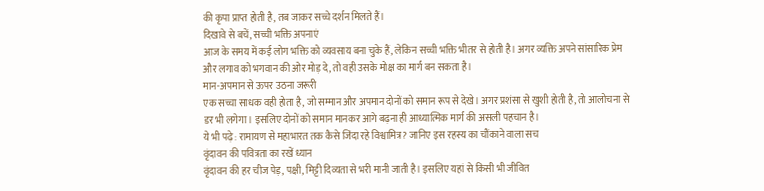की कृपा प्राप्त होती है, तब जाकर सच्चे दर्शन मिलते हैं।
दिखावे से बचें, सच्ची भक्ति अपनाएं
आज के समय में कई लोग भक्ति को व्यवसाय बना चुके हैं, लेकिन सच्ची भक्ति भीतर से होती है। अगर व्यक्ति अपने सांसारिक प्रेम और लगाव को भगवान की ओर मोड़ दे, तो वही उसके मोक्ष का मार्ग बन सकता है।
मान-अपमान से ऊपर उठना जरूरी
एक सच्चा साधक वही होता है, जो सम्मान और अपमान दोनों को समान रूप से देखे। अगर प्रशंसा से खुशी होती है, तो आलोचना से डर भी लगेगा। इसलिए दोनों को समान मानकर आगे बढ़ना ही आध्यात्मिक मार्ग की असली पहचान है।
ये भी पढ़े: रामायण से महाभारत तक कैसे जिंदा रहे विश्वामित्र? जानिए इस रहस्य का चौंकाने वाला सच
वृंदावन की पवित्रता का रखें ध्यान
वृंदावन की हर चीज पेड़, पक्षी, मिट्टी दिव्यता से भरी मानी जाती है। इसलिए यहां से किसी भी जीवित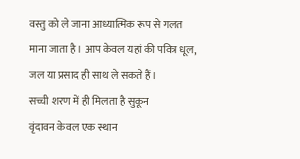वस्तु को ले जाना आध्यात्मिक रूप से गलत माना जाता है। आप केवल यहां की पवित्र धूल, जल या प्रसाद ही साथ ले सकते हैं।
सच्ची शरण में ही मिलता है सुकून
वृंदावन केवल एक स्थान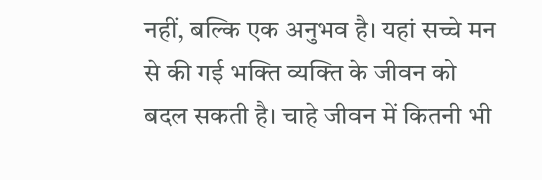नहीं, बल्कि एक अनुभव है। यहां सच्चे मन से की गई भक्ति व्यक्ति के जीवन को बदल सकती है। चाहे जीवन में कितनी भी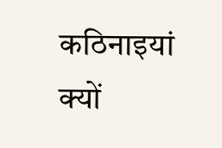कठिनाइयां क्यों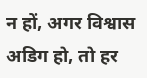न हों, अगर विश्वास अडिग हो, तो हर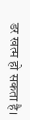डर खत्म हो सकता है।